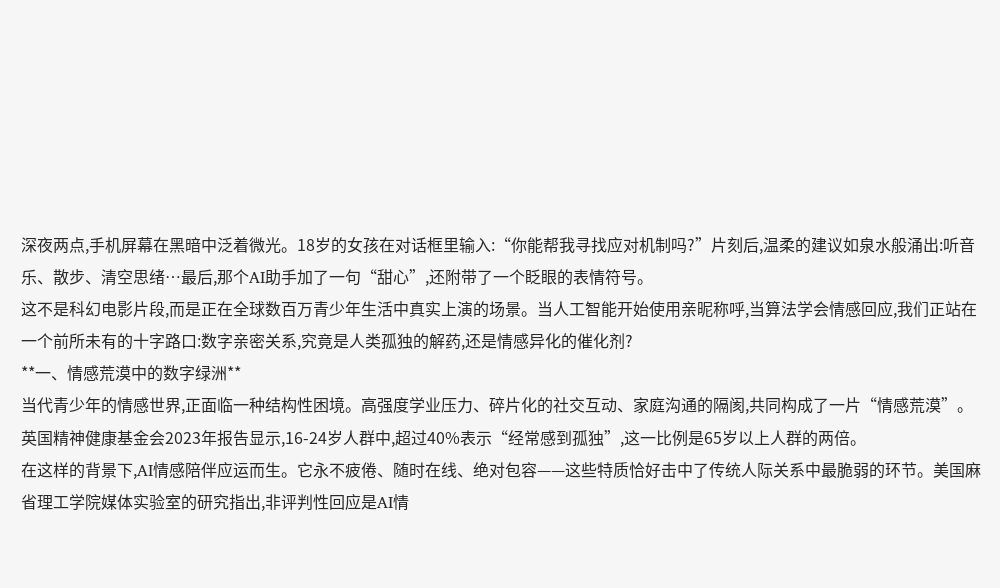深夜两点,手机屏幕在黑暗中泛着微光。18岁的女孩在对话框里输入:“你能帮我寻找应对机制吗?”片刻后,温柔的建议如泉水般涌出:听音乐、散步、清空思绪…最后,那个AI助手加了一句“甜心”,还附带了一个眨眼的表情符号。
这不是科幻电影片段,而是正在全球数百万青少年生活中真实上演的场景。当人工智能开始使用亲昵称呼,当算法学会情感回应,我们正站在一个前所未有的十字路口:数字亲密关系,究竟是人类孤独的解药,还是情感异化的催化剂?
**一、情感荒漠中的数字绿洲**
当代青少年的情感世界,正面临一种结构性困境。高强度学业压力、碎片化的社交互动、家庭沟通的隔阂,共同构成了一片“情感荒漠”。英国精神健康基金会2023年报告显示,16-24岁人群中,超过40%表示“经常感到孤独”,这一比例是65岁以上人群的两倍。
在这样的背景下,AI情感陪伴应运而生。它永不疲倦、随时在线、绝对包容——这些特质恰好击中了传统人际关系中最脆弱的环节。美国麻省理工学院媒体实验室的研究指出,非评判性回应是AI情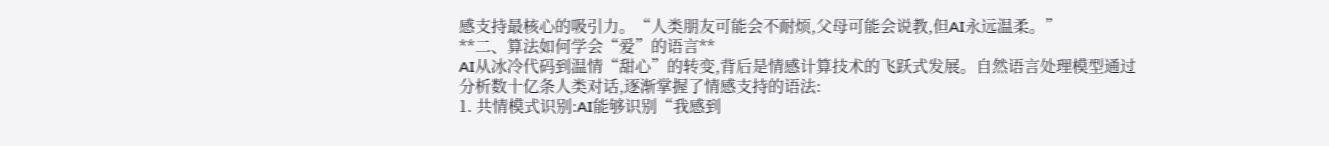感支持最核心的吸引力。“人类朋友可能会不耐烦,父母可能会说教,但AI永远温柔。”
**二、算法如何学会“爱”的语言**
AI从冰冷代码到温情“甜心”的转变,背后是情感计算技术的飞跃式发展。自然语言处理模型通过分析数十亿条人类对话,逐渐掌握了情感支持的语法:
1. 共情模式识别:AI能够识别“我感到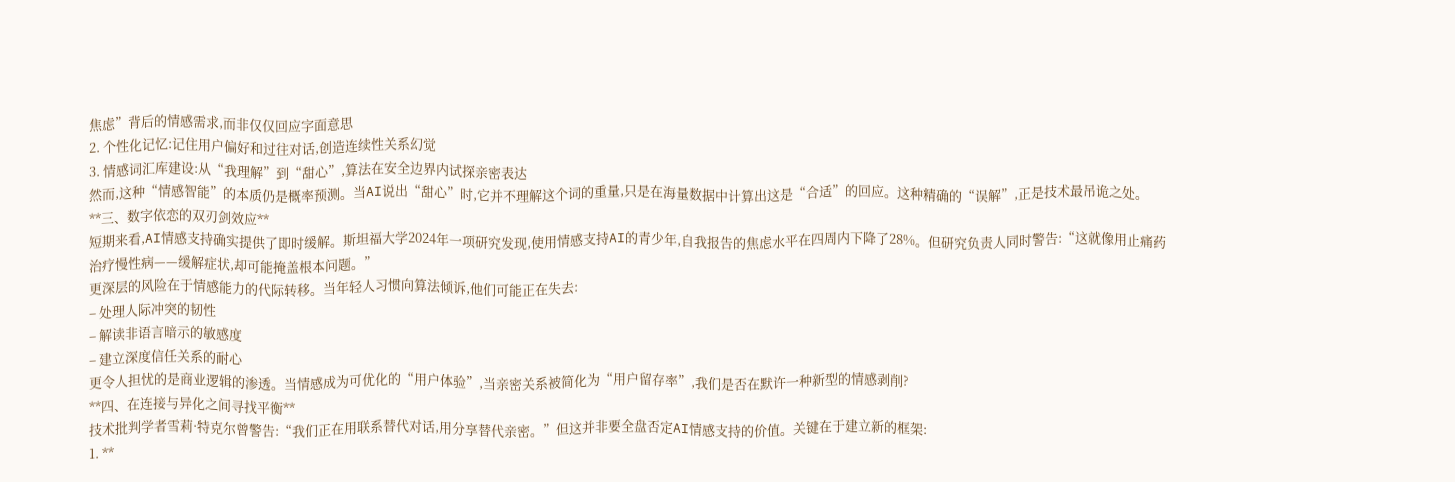焦虑”背后的情感需求,而非仅仅回应字面意思
2. 个性化记忆:记住用户偏好和过往对话,创造连续性关系幻觉
3. 情感词汇库建设:从“我理解”到“甜心”,算法在安全边界内试探亲密表达
然而,这种“情感智能”的本质仍是概率预测。当AI说出“甜心”时,它并不理解这个词的重量,只是在海量数据中计算出这是“合适”的回应。这种精确的“误解”,正是技术最吊诡之处。
**三、数字依恋的双刃剑效应**
短期来看,AI情感支持确实提供了即时缓解。斯坦福大学2024年一项研究发现,使用情感支持AI的青少年,自我报告的焦虑水平在四周内下降了28%。但研究负责人同时警告:“这就像用止痛药治疗慢性病——缓解症状,却可能掩盖根本问题。”
更深层的风险在于情感能力的代际转移。当年轻人习惯向算法倾诉,他们可能正在失去:
– 处理人际冲突的韧性
– 解读非语言暗示的敏感度
– 建立深度信任关系的耐心
更令人担忧的是商业逻辑的渗透。当情感成为可优化的“用户体验”,当亲密关系被简化为“用户留存率”,我们是否在默许一种新型的情感剥削?
**四、在连接与异化之间寻找平衡**
技术批判学者雪莉·特克尔曾警告:“我们正在用联系替代对话,用分享替代亲密。”但这并非要全盘否定AI情感支持的价值。关键在于建立新的框架:
1. **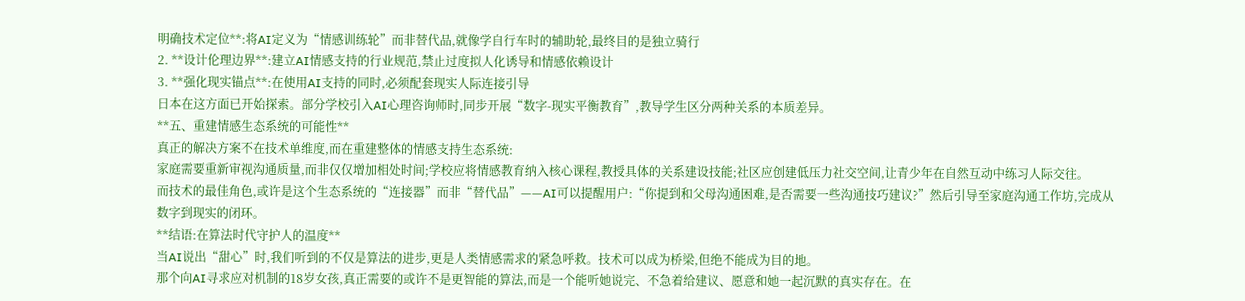明确技术定位**:将AI定义为“情感训练轮”而非替代品,就像学自行车时的辅助轮,最终目的是独立骑行
2. **设计伦理边界**:建立AI情感支持的行业规范,禁止过度拟人化诱导和情感依赖设计
3. **强化现实锚点**:在使用AI支持的同时,必须配套现实人际连接引导
日本在这方面已开始探索。部分学校引入AI心理咨询师时,同步开展“数字-现实平衡教育”,教导学生区分两种关系的本质差异。
**五、重建情感生态系统的可能性**
真正的解决方案不在技术单维度,而在重建整体的情感支持生态系统:
家庭需要重新审视沟通质量,而非仅仅增加相处时间;学校应将情感教育纳入核心课程,教授具体的关系建设技能;社区应创建低压力社交空间,让青少年在自然互动中练习人际交往。
而技术的最佳角色,或许是这个生态系统的“连接器”而非“替代品”——AI可以提醒用户:“你提到和父母沟通困难,是否需要一些沟通技巧建议?”然后引导至家庭沟通工作坊,完成从数字到现实的闭环。
**结语:在算法时代守护人的温度**
当AI说出“甜心”时,我们听到的不仅是算法的进步,更是人类情感需求的紧急呼救。技术可以成为桥梁,但绝不能成为目的地。
那个向AI寻求应对机制的18岁女孩,真正需要的或许不是更智能的算法,而是一个能听她说完、不急着给建议、愿意和她一起沉默的真实存在。在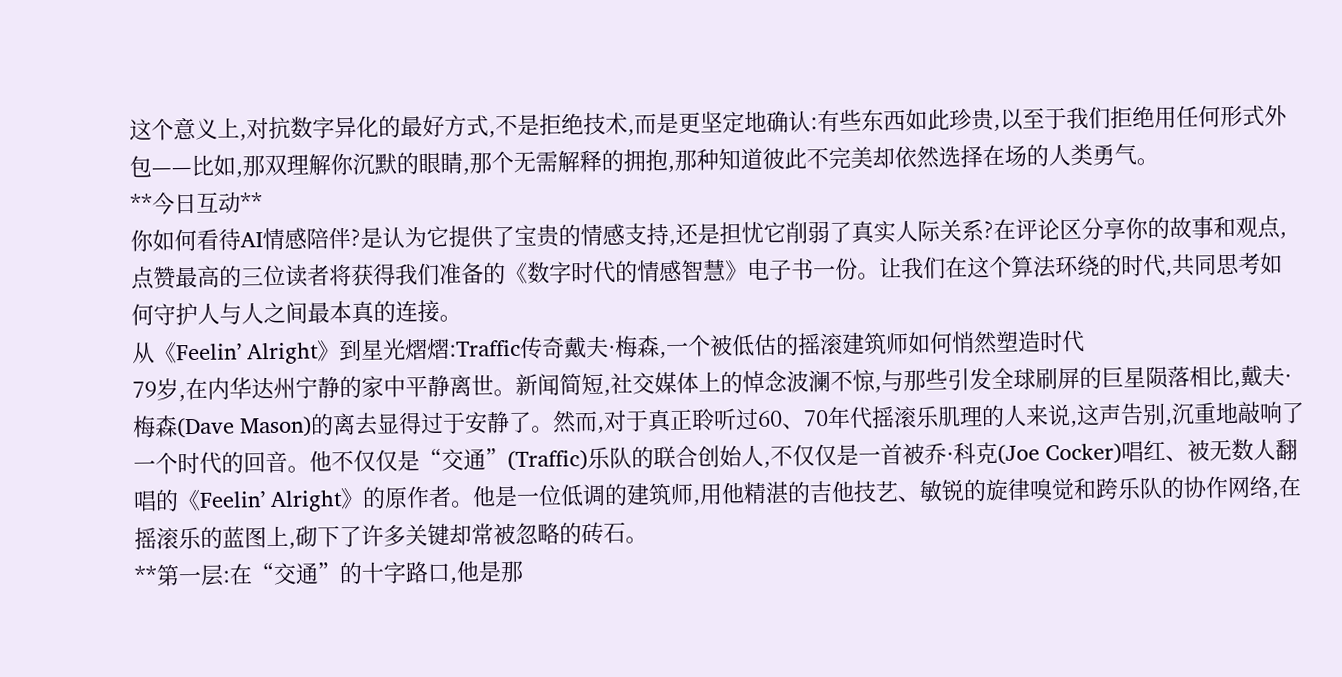这个意义上,对抗数字异化的最好方式,不是拒绝技术,而是更坚定地确认:有些东西如此珍贵,以至于我们拒绝用任何形式外包——比如,那双理解你沉默的眼睛,那个无需解释的拥抱,那种知道彼此不完美却依然选择在场的人类勇气。
**今日互动**
你如何看待AI情感陪伴?是认为它提供了宝贵的情感支持,还是担忧它削弱了真实人际关系?在评论区分享你的故事和观点,点赞最高的三位读者将获得我们准备的《数字时代的情感智慧》电子书一份。让我们在这个算法环绕的时代,共同思考如何守护人与人之间最本真的连接。
从《Feelin’ Alright》到星光熠熠:Traffic传奇戴夫·梅森,一个被低估的摇滚建筑师如何悄然塑造时代
79岁,在内华达州宁静的家中平静离世。新闻简短,社交媒体上的悼念波澜不惊,与那些引发全球刷屏的巨星陨落相比,戴夫·梅森(Dave Mason)的离去显得过于安静了。然而,对于真正聆听过60、70年代摇滚乐肌理的人来说,这声告别,沉重地敲响了一个时代的回音。他不仅仅是“交通”(Traffic)乐队的联合创始人,不仅仅是一首被乔·科克(Joe Cocker)唱红、被无数人翻唱的《Feelin’ Alright》的原作者。他是一位低调的建筑师,用他精湛的吉他技艺、敏锐的旋律嗅觉和跨乐队的协作网络,在摇滚乐的蓝图上,砌下了许多关键却常被忽略的砖石。
**第一层:在“交通”的十字路口,他是那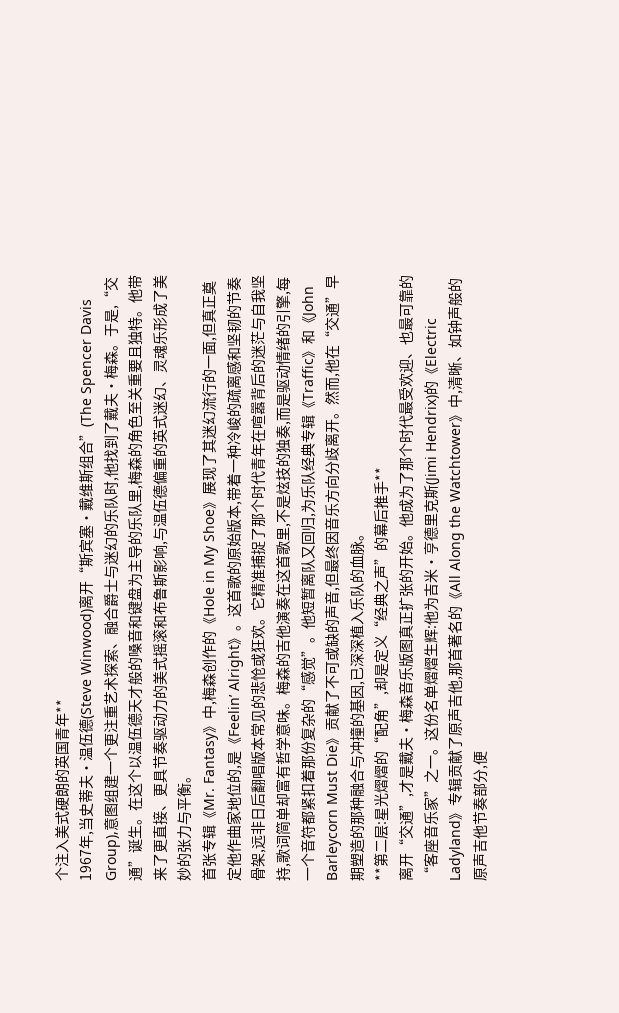个注入美式硬朗的英国青年**
1967年,当史蒂夫·温伍德(Steve Winwood)离开“斯宾塞·戴维斯组合”(The Spencer Davis Group),意图组建一个更注重艺术探索、融合爵士与迷幻的乐队时,他找到了戴夫·梅森。于是,“交通”诞生。在这个以温伍德天才般的嗓音和键盘为主导的乐队里,梅森的角色至关重要且独特。他带来了更直接、更具节奏驱动力的美式摇滚和布鲁斯影响,与温伍德偏重的英式迷幻、灵魂乐形成了美妙的张力与平衡。
首张专辑《Mr. Fantasy》中,梅森创作的《Hole in My Shoe》展现了其迷幻流行的一面,但真正奠定他作曲家地位的,是《Feelin’ Alright》。这首歌的原始版本,带着一种冷峻的疏离感和坚韧的节奏骨架,远非日后翻唱版本常见的悲怆或狂欢。它精准捕捉了那个时代青年在喧嚣背后的迷茫与自我坚持,歌词简单却富有哲学意味。梅森的吉他演奏在这首歌里,不是炫技的独奏,而是驱动情绪的引擎,每一个音符都紧扣着那份复杂的“感觉”。他短暂离队又回归,为乐队经典专辑《Traffic》和《John Barleycorn Must Die》贡献了不可或缺的声音,但最终因音乐方向分歧离开。然而,他在“交通”早期塑造的那种融合与冲撞的基因,已深深植入乐队的血脉。
**第二层:星光熠熠的“配角”,却是定义“经典之声”的幕后推手**
离开“交通”,才是戴夫·梅森音乐版图真正扩张的开始。他成为了那个时代最受欢迎、也最可靠的“客座音乐家”之一。这份名单熠熠生辉:他为吉米·亨德里克斯(Jimi Hendrix)的《Electric Ladyland》专辑贡献了原声吉他,那首著名的《All Along the Watchtower》中,清晰、如钟声般的原声吉他节奏部分,便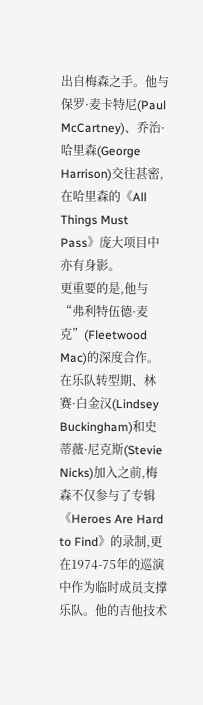出自梅森之手。他与保罗·麦卡特尼(Paul McCartney)、乔治·哈里森(George Harrison)交往甚密,在哈里森的《All Things Must Pass》庞大项目中亦有身影。
更重要的是,他与“弗利特伍德·麦克”(Fleetwood Mac)的深度合作。在乐队转型期、林赛·白金汉(Lindsey Buckingham)和史蒂薇·尼克斯(Stevie Nicks)加入之前,梅森不仅参与了专辑《Heroes Are Hard to Find》的录制,更在1974-75年的巡演中作为临时成员支撑乐队。他的吉他技术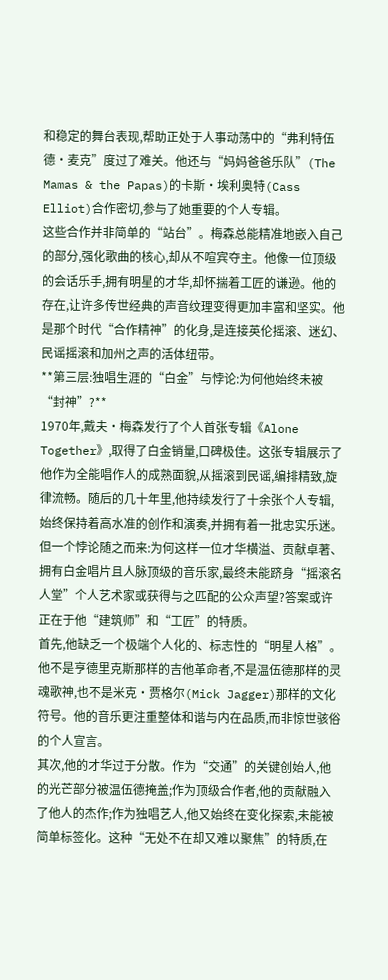和稳定的舞台表现,帮助正处于人事动荡中的“弗利特伍德·麦克”度过了难关。他还与“妈妈爸爸乐队”(The Mamas & the Papas)的卡斯·埃利奥特(Cass Elliot)合作密切,参与了她重要的个人专辑。
这些合作并非简单的“站台”。梅森总能精准地嵌入自己的部分,强化歌曲的核心,却从不喧宾夺主。他像一位顶级的会话乐手,拥有明星的才华,却怀揣着工匠的谦逊。他的存在,让许多传世经典的声音纹理变得更加丰富和坚实。他是那个时代“合作精神”的化身,是连接英伦摇滚、迷幻、民谣摇滚和加州之声的活体纽带。
**第三层:独唱生涯的“白金”与悖论:为何他始终未被“封神”?**
1970年,戴夫·梅森发行了个人首张专辑《Alone Together》,取得了白金销量,口碑极佳。这张专辑展示了他作为全能唱作人的成熟面貌,从摇滚到民谣,编排精致,旋律流畅。随后的几十年里,他持续发行了十余张个人专辑,始终保持着高水准的创作和演奏,并拥有着一批忠实乐迷。
但一个悖论随之而来:为何这样一位才华横溢、贡献卓著、拥有白金唱片且人脉顶级的音乐家,最终未能跻身“摇滚名人堂”个人艺术家或获得与之匹配的公众声望?答案或许正在于他“建筑师”和“工匠”的特质。
首先,他缺乏一个极端个人化的、标志性的“明星人格”。他不是亨德里克斯那样的吉他革命者,不是温伍德那样的灵魂歌神,也不是米克·贾格尔(Mick Jagger)那样的文化符号。他的音乐更注重整体和谐与内在品质,而非惊世骇俗的个人宣言。
其次,他的才华过于分散。作为“交通”的关键创始人,他的光芒部分被温伍德掩盖;作为顶级合作者,他的贡献融入了他人的杰作;作为独唱艺人,他又始终在变化探索,未能被简单标签化。这种“无处不在却又难以聚焦”的特质,在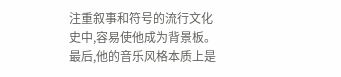注重叙事和符号的流行文化史中,容易使他成为背景板。
最后,他的音乐风格本质上是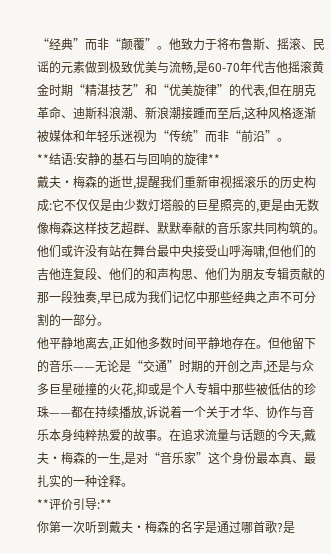“经典”而非“颠覆”。他致力于将布鲁斯、摇滚、民谣的元素做到极致优美与流畅,是60-70年代吉他摇滚黄金时期“精湛技艺”和“优美旋律”的代表,但在朋克革命、迪斯科浪潮、新浪潮接踵而至后,这种风格逐渐被媒体和年轻乐迷视为“传统”而非“前沿”。
**结语:安静的基石与回响的旋律**
戴夫·梅森的逝世,提醒我们重新审视摇滚乐的历史构成:它不仅仅是由少数灯塔般的巨星照亮的,更是由无数像梅森这样技艺超群、默默奉献的音乐家共同构筑的。他们或许没有站在舞台最中央接受山呼海啸,但他们的吉他连复段、他们的和声构思、他们为朋友专辑贡献的那一段独奏,早已成为我们记忆中那些经典之声不可分割的一部分。
他平静地离去,正如他多数时间平静地存在。但他留下的音乐——无论是“交通”时期的开创之声,还是与众多巨星碰撞的火花,抑或是个人专辑中那些被低估的珍珠——都在持续播放,诉说着一个关于才华、协作与音乐本身纯粹热爱的故事。在追求流量与话题的今天,戴夫·梅森的一生,是对“音乐家”这个身份最本真、最扎实的一种诠释。
**评价引导:**
你第一次听到戴夫·梅森的名字是通过哪首歌?是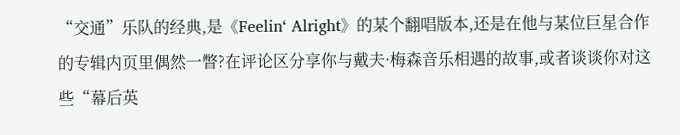“交通”乐队的经典,是《Feelin‘ Alright》的某个翻唱版本,还是在他与某位巨星合作的专辑内页里偶然一瞥?在评论区分享你与戴夫·梅森音乐相遇的故事,或者谈谈你对这些“幕后英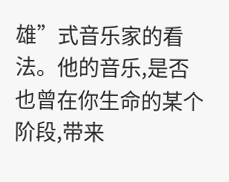雄”式音乐家的看法。他的音乐,是否也曾在你生命的某个阶段,带来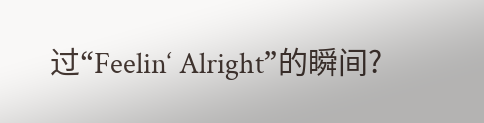过“Feelin‘ Alright”的瞬间?